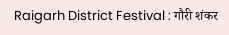Raigarh District Festival : गौरी शंकर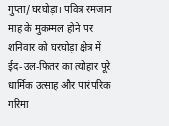गुप्ता/घरघोड़ा। पवित्र रमजान माह के मुकम्मल होने पर शनिवार को घरघोड़ा क्षेत्र में ईद-उल-फितर का त्योहार पूरे धार्मिक उत्साह और पारंपरिक गरिमा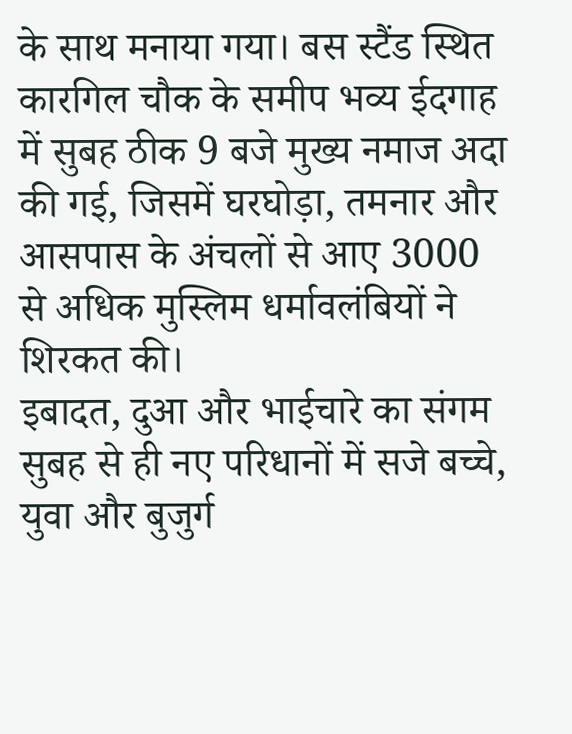के साथ मनाया गया। बस स्टैंड स्थित कारगिल चौक के समीप भव्य ईदगाह में सुबह ठीक 9 बजे मुख्य नमाज अदा की गई, जिसमें घरघोड़ा, तमनार और आसपास के अंचलों से आए 3000 से अधिक मुस्लिम धर्मावलंबियों ने शिरकत की।
इबादत, दुआ और भाईचारे का संगम
सुबह से ही नए परिधानों में सजे बच्चे, युवा और बुजुर्ग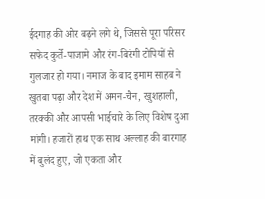ईदगाह की ओर बढ़ने लगे थे, जिससे पूरा परिसर सफेद कुर्ते-पाजामे और रंग-बिरंगी टोपियों से गुलजार हो गया। नमाज के बाद इमाम साहब ने खुतबा पढ़ा और देश में अमन-चैन, खुशहाली, तरक्की और आपसी भाईचारे के लिए विशेष दुआ मांगी। हजारों हाथ एक साथ अल्लाह की बारगाह में बुलंद हुए, जो एकता और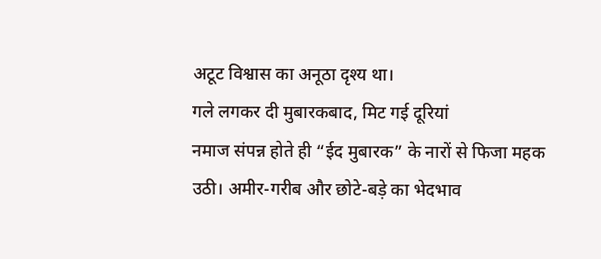अटूट विश्वास का अनूठा दृश्य था।
गले लगकर दी मुबारकबाद, मिट गई दूरियां
नमाज संपन्न होते ही “ईद मुबारक” के नारों से फिजा महक उठी। अमीर-गरीब और छोटे-बड़े का भेदभाव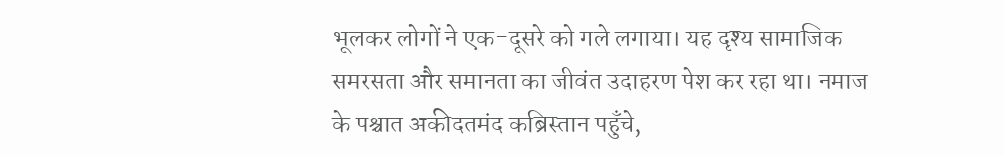भूलकर लोगों ने एक-दूसरे को गले लगाया। यह दृश्य सामाजिक समरसता और समानता का जीवंत उदाहरण पेश कर रहा था। नमाज के पश्चात अकीदतमंद कब्रिस्तान पहुँचे,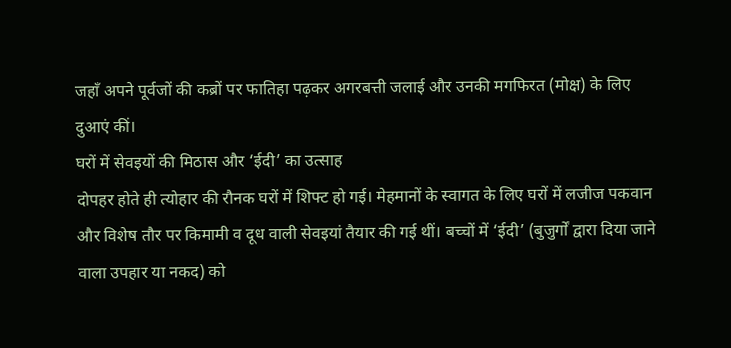जहाँ अपने पूर्वजों की कब्रों पर फातिहा पढ़कर अगरबत्ती जलाई और उनकी मगफिरत (मोक्ष) के लिए दुआएं कीं।
घरों में सेवइयों की मिठास और ‘ईदी’ का उत्साह
दोपहर होते ही त्योहार की रौनक घरों में शिफ्ट हो गई। मेहमानों के स्वागत के लिए घरों में लजीज पकवान और विशेष तौर पर किमामी व दूध वाली सेवइयां तैयार की गई थीं। बच्चों में ‘ईदी’ (बुजुर्गों द्वारा दिया जाने वाला उपहार या नकद) को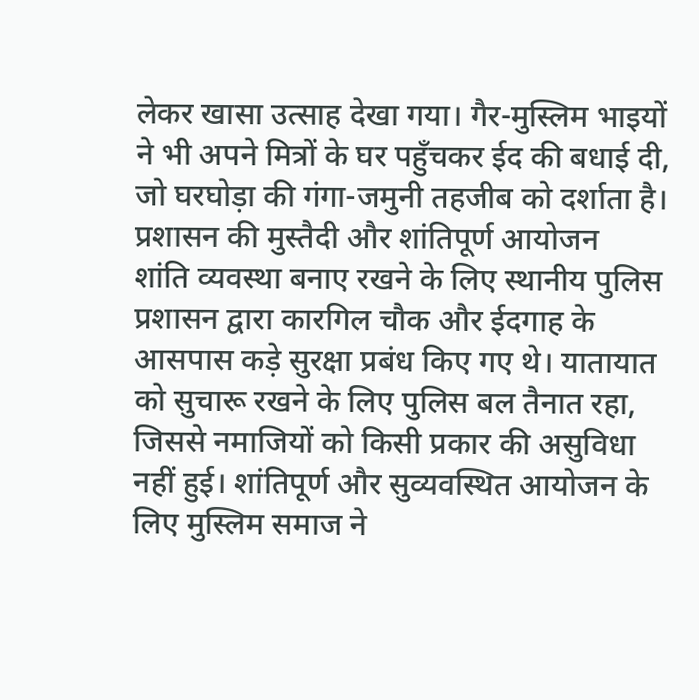लेकर खासा उत्साह देखा गया। गैर-मुस्लिम भाइयों ने भी अपने मित्रों के घर पहुँचकर ईद की बधाई दी, जो घरघोड़ा की गंगा-जमुनी तहजीब को दर्शाता है।
प्रशासन की मुस्तैदी और शांतिपूर्ण आयोजन
शांति व्यवस्था बनाए रखने के लिए स्थानीय पुलिस प्रशासन द्वारा कारगिल चौक और ईदगाह के आसपास कड़े सुरक्षा प्रबंध किए गए थे। यातायात को सुचारू रखने के लिए पुलिस बल तैनात रहा, जिससे नमाजियों को किसी प्रकार की असुविधा नहीं हुई। शांतिपूर्ण और सुव्यवस्थित आयोजन के लिए मुस्लिम समाज ने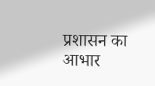प्रशासन का आभार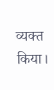व्यक्त किया।